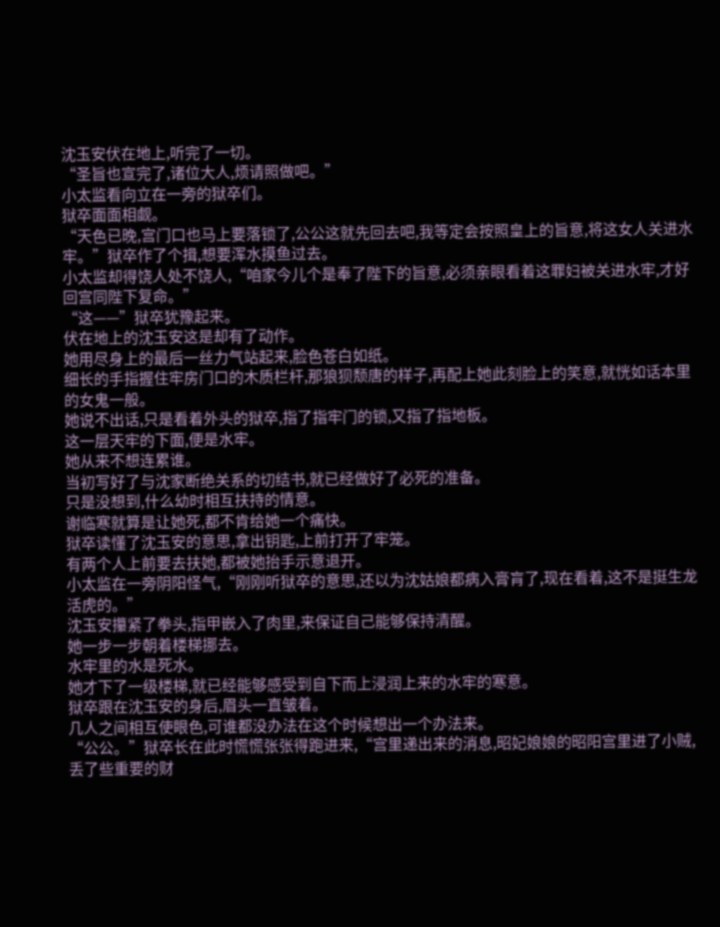沈玉安伏在地上,听完了一切。
“圣旨也宣完了,诸位大人,烦请照做吧。”
小太监看向立在一旁的狱卒们。
狱卒面面相觑。
“天色已晚,宫门口也马上要落锁了,公公这就先回去吧,我等定会按照皇上的旨意,将这女人关进水牢。”狱卒作了个揖,想要浑水摸鱼过去。
小太监却得饶人处不饶人,“咱家今儿个是奉了陛下的旨意,必须亲眼看着这罪妇被关进水牢,才好回宫同陛下复命。”
“这——”狱卒犹豫起来。
伏在地上的沈玉安这是却有了动作。
她用尽身上的最后一丝力气站起来,脸色苍白如纸。
细长的手指握住牢房门口的木质栏杆,那狼狈颓唐的样子,再配上她此刻脸上的笑意,就恍如话本里的女鬼一般。
她说不出话,只是看着外头的狱卒,指了指牢门的锁,又指了指地板。
这一层天牢的下面,便是水牢。
她从来不想连累谁。
当初写好了与沈家断绝关系的切结书,就已经做好了必死的准备。
只是没想到,什么幼时相互扶持的情意。
谢临寒就算是让她死,都不肯给她一个痛快。
狱卒读懂了沈玉安的意思,拿出钥匙,上前打开了牢笼。
有两个人上前要去扶她,都被她抬手示意退开。
小太监在一旁阴阳怪气,“刚刚听狱卒的意思,还以为沈姑娘都病入膏肓了,现在看着,这不是挺生龙活虎的。”
沈玉安攥紧了拳头,指甲嵌入了肉里,来保证自己能够保持清醒。
她一步一步朝着楼梯挪去。
水牢里的水是死水。
她才下了一级楼梯,就已经能够感受到自下而上浸润上来的水牢的寒意。
狱卒跟在沈玉安的身后,眉头一直皱着。
几人之间相互使眼色,可谁都没办法在这个时候想出一个办法来。
“公公。”狱卒长在此时慌慌张张得跑进来,“宫里递出来的消息,昭妃娘娘的昭阳宫里进了小贼,丢了些重要的财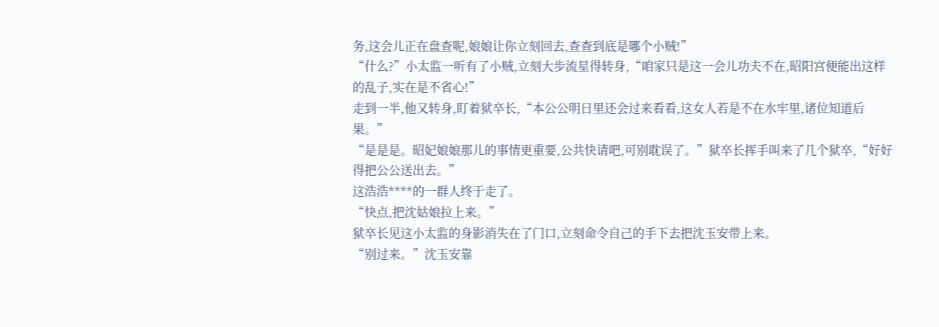务,这会儿正在盘查呢,娘娘让你立刻回去,查查到底是哪个小贼!”
“什么?”小太监一听有了小贼,立刻大步流星得转身,“咱家只是这一会儿功夫不在,昭阳宫便能出这样的乱子,实在是不省心!”
走到一半,他又转身,盯着狱卒长,“本公公明日里还会过来看看,这女人若是不在水牢里,诸位知道后果。”
“是是是。昭妃娘娘那儿的事情更重要,公共快请吧,可别耽误了。”狱卒长挥手叫来了几个狱卒,“好好得把公公送出去。”
这浩浩****的一群人终于走了。
“快点,把沈姑娘拉上来。”
狱卒长见这小太监的身影消失在了门口,立刻命令自己的手下去把沈玉安带上来。
“别过来。”沈玉安靠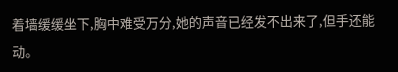着墙缓缓坐下,胸中难受万分,她的声音已经发不出来了,但手还能动。